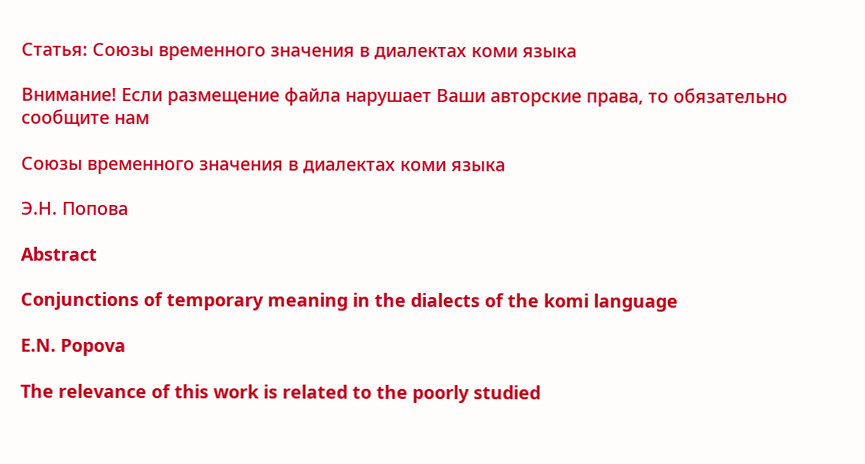Статья: Союзы временного значения в диалектах коми языка

Внимание! Если размещение файла нарушает Ваши авторские права, то обязательно сообщите нам

Союзы временного значения в диалектах коми языка

Э.Н. Попова

Abstract

Conjunctions of temporary meaning in the dialects of the komi language

E.N. Popova

The relevance of this work is related to the poorly studied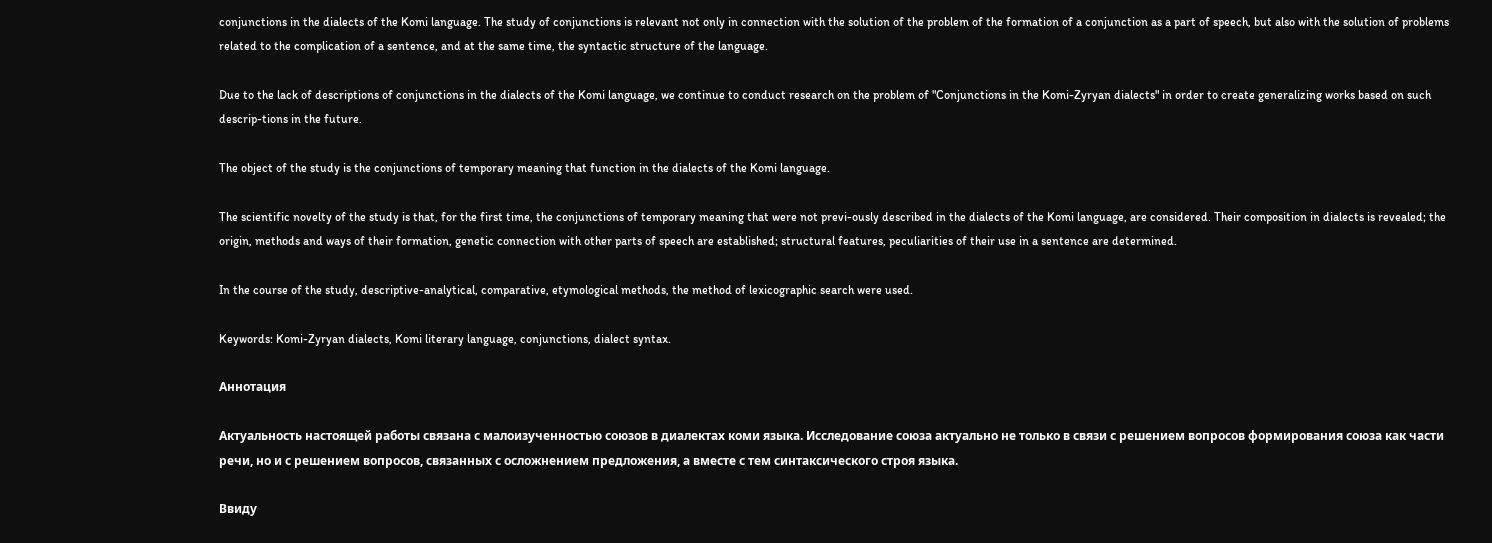conjunctions in the dialects of the Komi language. The study of conjunctions is relevant not only in connection with the solution of the problem of the formation of a conjunction as a part of speech, but also with the solution of problems related to the complication of a sentence, and at the same time, the syntactic structure of the language.

Due to the lack of descriptions of conjunctions in the dialects of the Komi language, we continue to conduct research on the problem of "Conjunctions in the Komi-Zyryan dialects" in order to create generalizing works based on such descrip-tions in the future.

The object of the study is the conjunctions of temporary meaning that function in the dialects of the Komi language.

The scientific novelty of the study is that, for the first time, the conjunctions of temporary meaning that were not previ-ously described in the dialects of the Komi language, are considered. Their composition in dialects is revealed; the origin, methods and ways of their formation, genetic connection with other parts of speech are established; structural features, peculiarities of their use in a sentence are determined.

In the course of the study, descriptive-analytical, comparative, etymological methods, the method of lexicographic search were used.

Keywords: Komi-Zyryan dialects, Komi literary language, conjunctions, dialect syntax.

Аннотация

Актуальность настоящей работы связана с малоизученностью союзов в диалектах коми языка. Исследование союза актуально не только в связи с решением вопросов формирования союза как части речи, но и с решением вопросов, связанных с осложнением предложения, а вместе с тем синтаксического строя языка.

Ввиду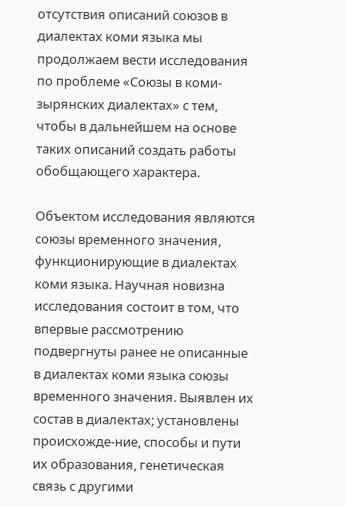отсутствия описаний союзов в диалектах коми языка мы продолжаем вести исследования по проблеме «Союзы в коми-зырянских диалектах» с тем, чтобы в дальнейшем на основе таких описаний создать работы обобщающего характера.

Объектом исследования являются союзы временного значения, функционирующие в диалектах коми языка. Научная новизна исследования состоит в том, что впервые рассмотрению подвергнуты ранее не описанные в диалектах коми языка союзы временного значения. Выявлен их состав в диалектах; установлены происхожде-ние, способы и пути их образования, генетическая связь с другими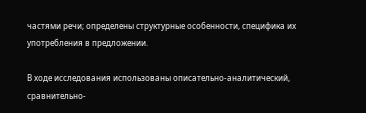частями речи; определены структурные особенности, специфика их употребления в предложении.

В ходе исследования использованы описательно-аналитический, сравнительно-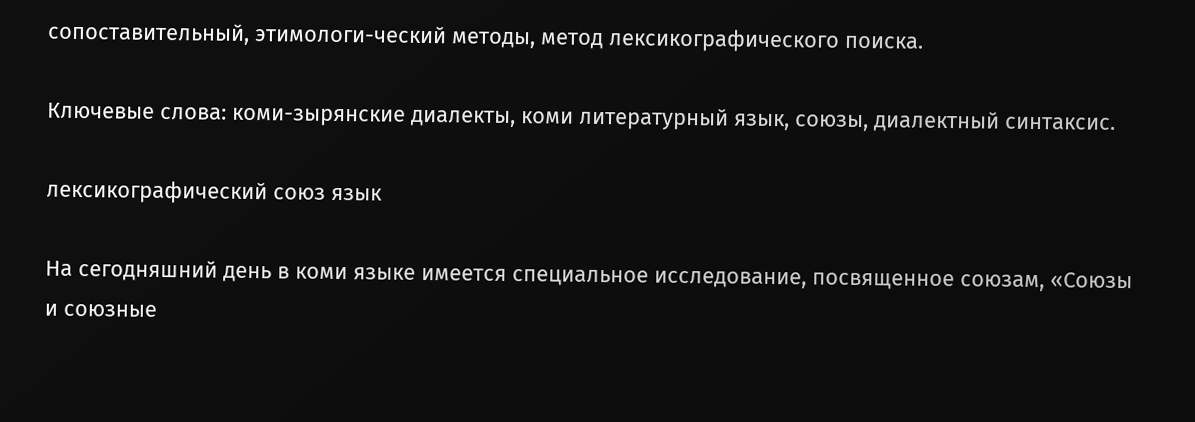сопоставительный, этимологи-ческий методы, метод лексикографического поиска.

Ключевые слова: коми-зырянские диалекты, коми литературный язык, союзы, диалектный синтаксис.

лексикографический союз язык

На сегодняшний день в коми языке имеется специальное исследование, посвященное союзам, «Союзы и союзные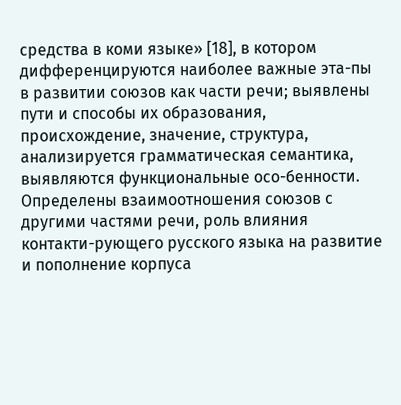средства в коми языке» [18], в котором дифференцируются наиболее важные эта-пы в развитии союзов как части речи; выявлены пути и способы их образования, происхождение, значение, структура, анализируется грамматическая семантика, выявляются функциональные осо-бенности. Определены взаимоотношения союзов с другими частями речи, роль влияния контакти-рующего русского языка на развитие и пополнение корпуса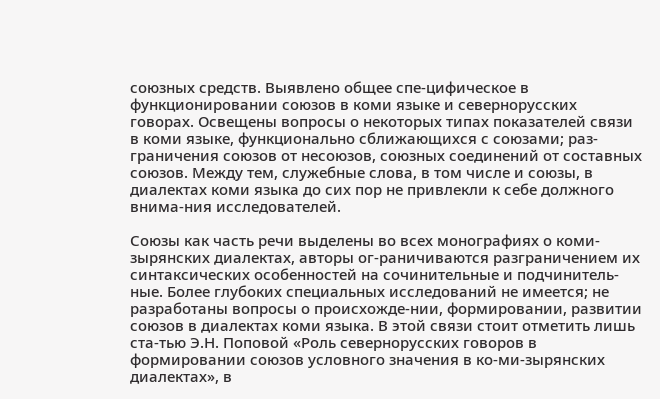союзных средств. Выявлено общее спе-цифическое в функционировании союзов в коми языке и севернорусских говорах. Освещены вопросы о некоторых типах показателей связи в коми языке, функционально сближающихся с союзами; раз-граничения союзов от несоюзов, союзных соединений от составных союзов. Между тем, служебные слова, в том числе и союзы, в диалектах коми языка до сих пор не привлекли к себе должного внима-ния исследователей.

Союзы как часть речи выделены во всех монографиях о коми-зырянских диалектах, авторы ог-раничиваются разграничением их синтаксических особенностей на сочинительные и подчинитель-ные. Более глубоких специальных исследований не имеется; не разработаны вопросы о происхожде-нии, формировании, развитии союзов в диалектах коми языка. В этой связи стоит отметить лишь ста-тью Э.Н. Поповой «Роль севернорусских говоров в формировании союзов условного значения в ко-ми-зырянских диалектах», в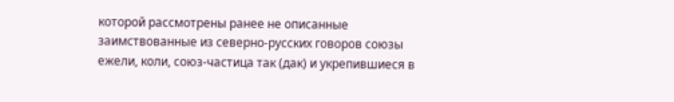которой рассмотрены ранее не описанные заимствованные из северно-русских говоров союзы ежели, коли, союз-частица так (дак) и укрепившиеся в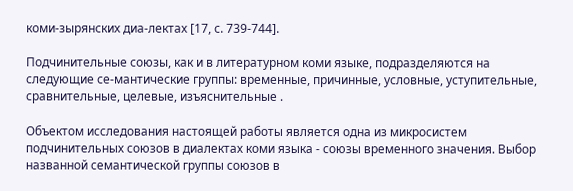коми-зырянских диа-лектах [17, с. 739-744].

Подчинительные союзы, как и в литературном коми языке, подразделяются на следующие се-мантические группы: временные, причинные, условные, уступительные, сравнительные, целевые, изъяснительные .

Объектом исследования настоящей работы является одна из микросистем подчинительных союзов в диалектах коми языка - союзы временного значения. Выбор названной семантической группы союзов в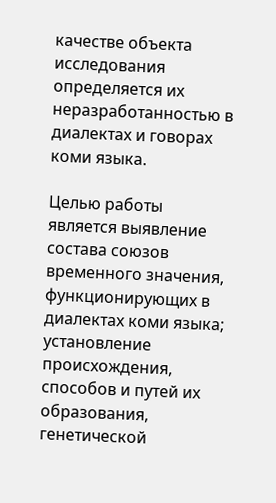качестве объекта исследования определяется их неразработанностью в диалектах и говорах коми языка.

Целью работы является выявление состава союзов временного значения, функционирующих в диалектах коми языка; установление происхождения, способов и путей их образования, генетической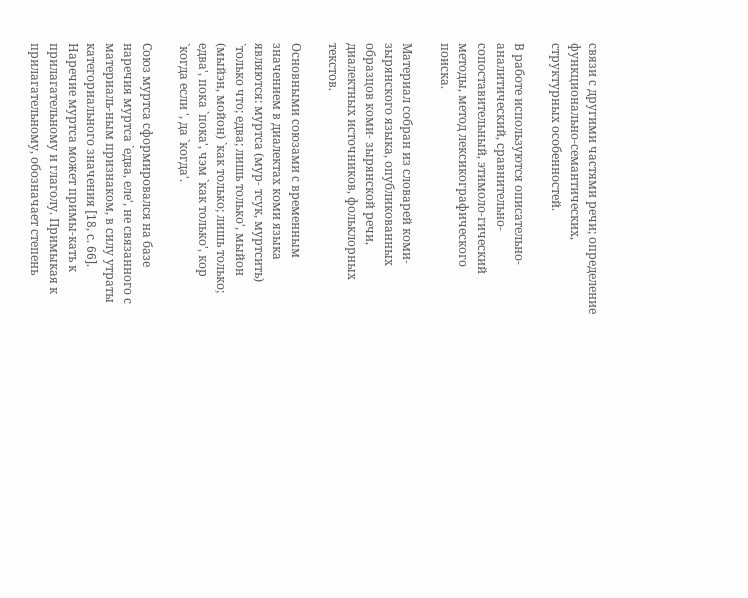связи с другими частями речи; определение функционально-семантических, структурных особенностей.

В работе используются описательно-аналитический, сравнительно-сопоставительный, этимоло-гический методы, метод лексикографического поиска.

Материал собран из словарей коми-зырянского языка, опубликованных образцов коми- зырянской речи, диалектных источников, фольклорных текстов.

Основными союзами с временным значением в диалектах коми языка являются: муртса (мур- тсук, муртсить) `только что; едва; лишь только', мыйон (мыйэн, мойон) `как только; лишь только; едва', пока `пока', чэм `как только', кор `когда если ', да `когда'.

Союз муртса сформировался на базе наречия муртса `едва, еле', не связанного с материаль-ным признаком, в силу утраты категориального значения [18, с. 66]. Наречие муртса может примы-кать к прилагательному и глаголу. Примыкая к прилагательному, обозначает степень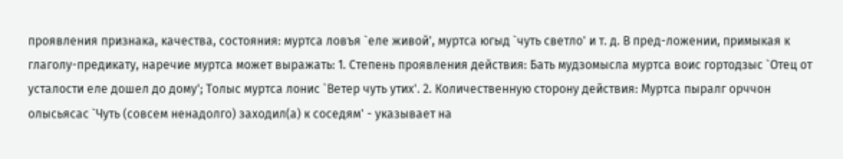проявления признака, качества, состояния: муртса ловъя `еле живой', муртса югыд `чуть светло' и т. д. В пред-ложении, примыкая к глаголу-предикату, наречие муртса может выражать: 1. Степень проявления действия: Бать мудзомысла муртса воис гортодзыс `Отец от усталости еле дошел до дому'; Толыс муртса лонис `Ветер чуть утих'. 2. Количественную сторону действия: Муртса пыралг орччон олысьясас `Чуть (совсем ненадолго) заходил(а) к соседям' - указывает на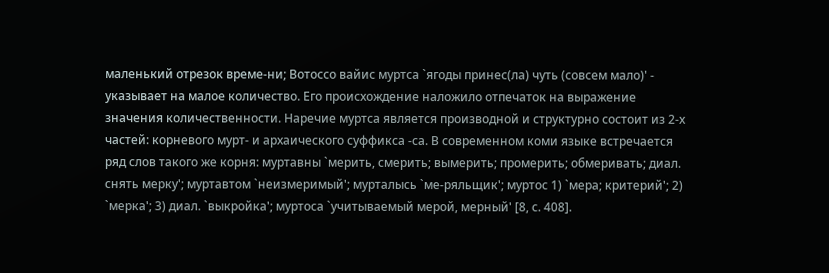маленький отрезок време-ни; Вотоссо вайис муртса `ягоды принес(ла) чуть (совсем мало)' - указывает на малое количество. Его происхождение наложило отпечаток на выражение значения количественности. Наречие муртса является производной и структурно состоит из 2-х частей: корневого мурт- и архаического суффикса -са. В современном коми языке встречается ряд слов такого же корня: муртавны `мерить, смерить; вымерить; промерить; обмеривать; диал. снять мерку'; муртавтом `неизмеримый'; мурталысь `ме-ряльщик'; муртос 1) `мера; критерий'; 2) `мерка'; 3) диал. `выкройка'; муртоса `учитываемый мерой, мерный' [8, с. 408].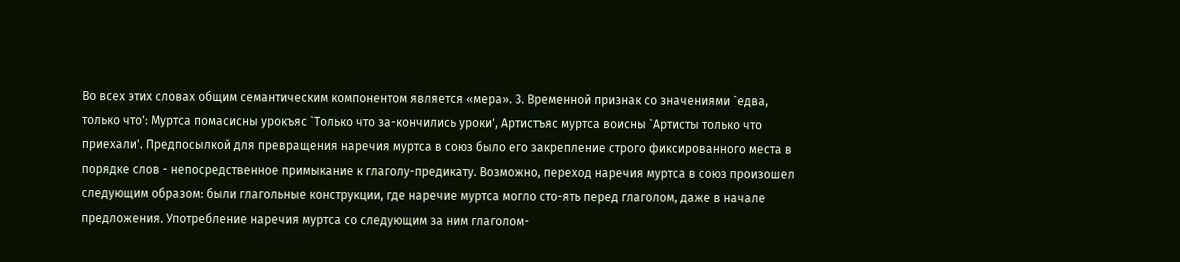Во всех этих словах общим семантическим компонентом является «мера». 3. Временной признак со значениями `едва, только что': Муртса помасисны урокъяс `Только что за-кончились уроки', Артистъяс муртса воисны `Артисты только что приехали'. Предпосылкой для превращения наречия муртса в союз было его закрепление строго фиксированного места в порядке слов - непосредственное примыкание к глаголу-предикату. Возможно, переход наречия муртса в союз произошел следующим образом: были глагольные конструкции, где наречие муртса могло сто-ять перед глаголом, даже в начале предложения. Употребление наречия муртса со следующим за ним глаголом-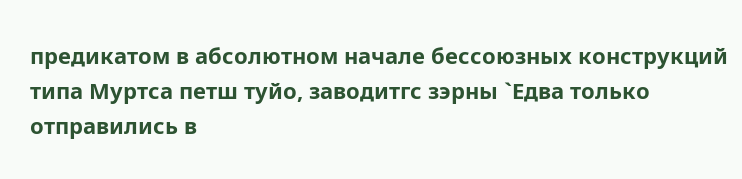предикатом в абсолютном начале бессоюзных конструкций типа Муртса петш туйо, заводитгс зэрны `Едва только отправились в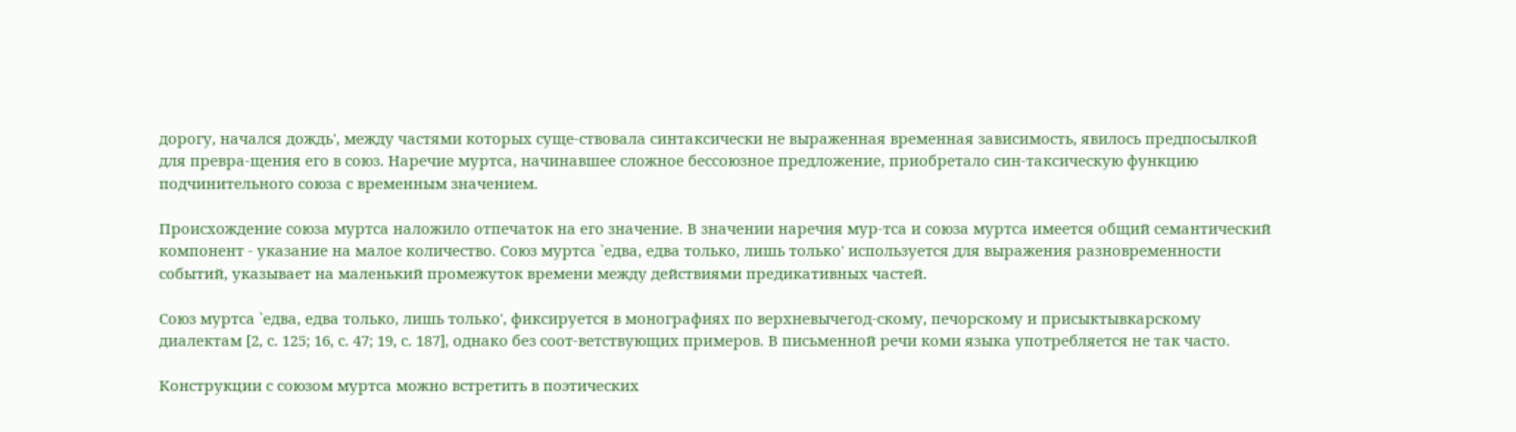дорогу, начался дождь', между частями которых суще-ствовала синтаксически не выраженная временная зависимость, явилось предпосылкой для превра-щения его в союз. Наречие муртса, начинавшее сложное бессоюзное предложение, приобретало син-таксическую функцию подчинительного союза с временным значением.

Происхождение союза муртса наложило отпечаток на его значение. В значении наречия мур-тса и союза муртса имеется общий семантический компонент - указание на малое количество. Союз муртса `едва, едва только, лишь только' используется для выражения разновременности событий, указывает на маленький промежуток времени между действиями предикативных частей.

Союз муртса `едва, едва только, лишь только', фиксируется в монографиях по верхневычегод-скому, печорскому и присыктывкарскому диалектам [2, с. 125; 16, с. 47; 19, с. 187], однако без соот-ветствующих примеров. В письменной речи коми языка употребляется не так часто.

Конструкции с союзом муртса можно встретить в поэтических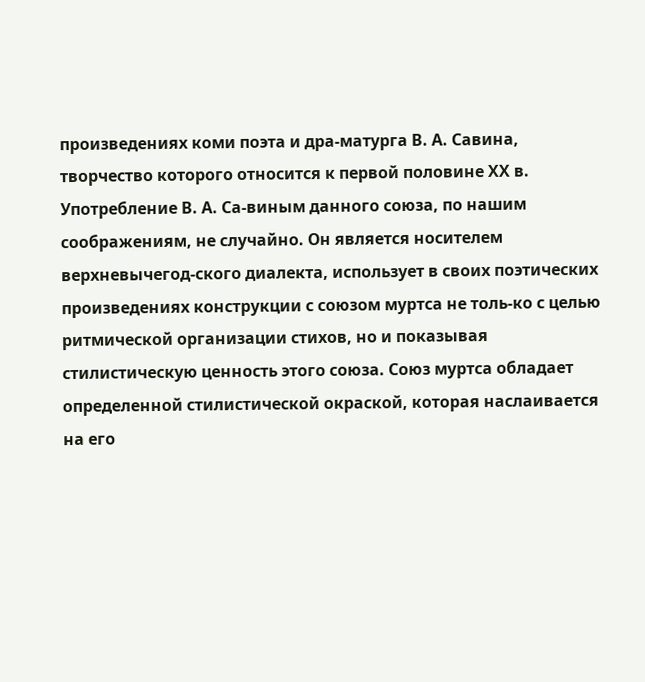произведениях коми поэта и дра-матурга В. А. Савина, творчество которого относится к первой половине ХХ в. Употребление В. А. Са-виным данного союза, по нашим соображениям, не случайно. Он является носителем верхневычегод-ского диалекта, использует в своих поэтических произведениях конструкции с союзом муртса не толь-ко с целью ритмической организации стихов, но и показывая стилистическую ценность этого союза. Союз муртса обладает определенной стилистической окраской, которая наслаивается на его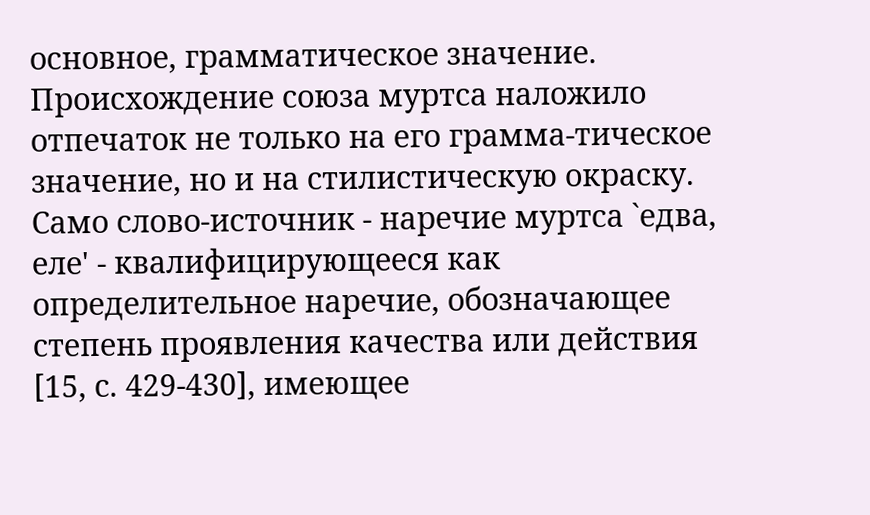основное, грамматическое значение. Происхождение союза муртса наложило отпечаток не только на его грамма-тическое значение, но и на стилистическую окраску. Само слово-источник - наречие муртса `едва, еле' - квалифицирующееся как определительное наречие, обозначающее степень проявления качества или действия [15, с. 429-430], имеющее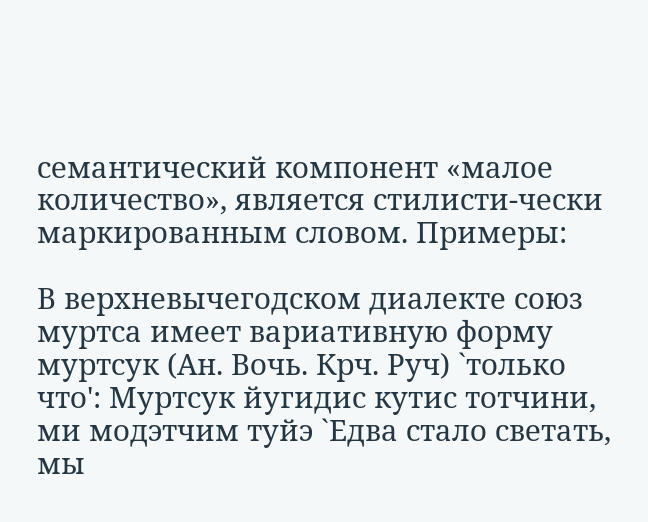семантический компонент «малое количество», является стилисти-чески маркированным словом. Примеры:

В верхневычегодском диалекте союз муртса имеет вариативную форму муртсук (Ан. Вочь. Крч. Руч) `только что': Муртсук йугидис кутис тотчини, ми модэтчим туйэ `Едва стало светать, мы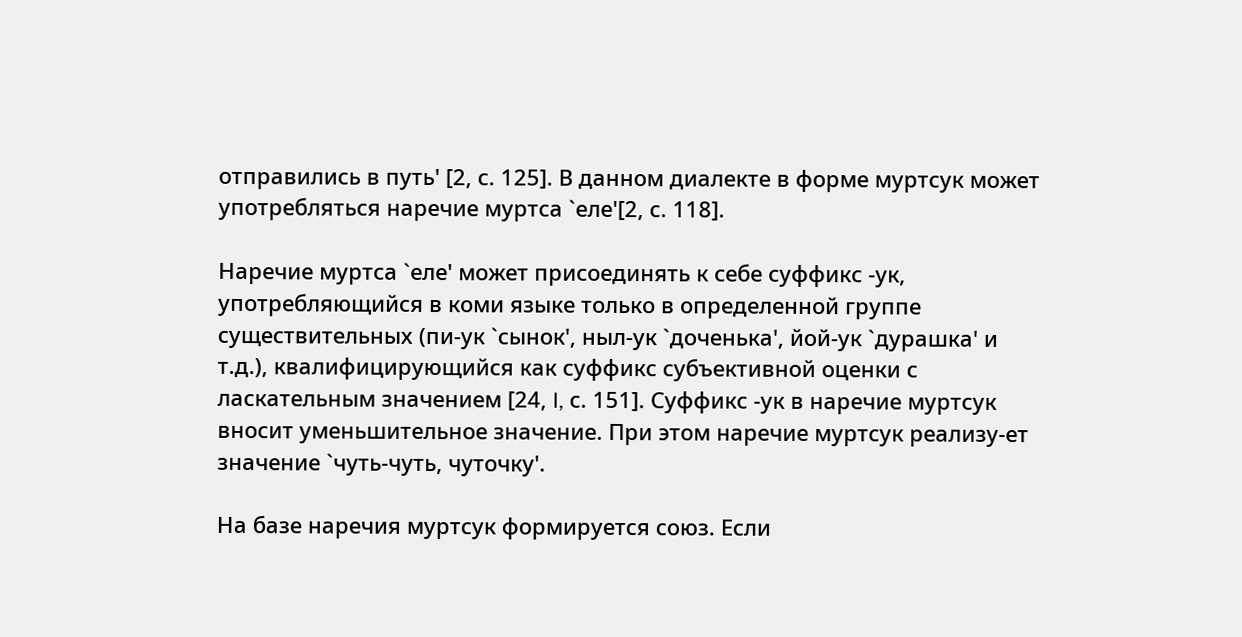отправились в путь' [2, с. 125]. В данном диалекте в форме муртсук может употребляться наречие муртса `еле'[2, с. 118].

Наречие муртса `еле' может присоединять к себе суффикс -ук, употребляющийся в коми языке только в определенной группе существительных (пи-ук `сынок', ныл-ук `доченька', йой-ук `дурашка' и т.д.), квалифицирующийся как суффикс субъективной оценки с ласкательным значением [24, I, с. 151]. Суффикс -ук в наречие муртсук вносит уменьшительное значение. При этом наречие муртсук реализу-ет значение `чуть-чуть, чуточку'.

На базе наречия муртсук формируется союз. Если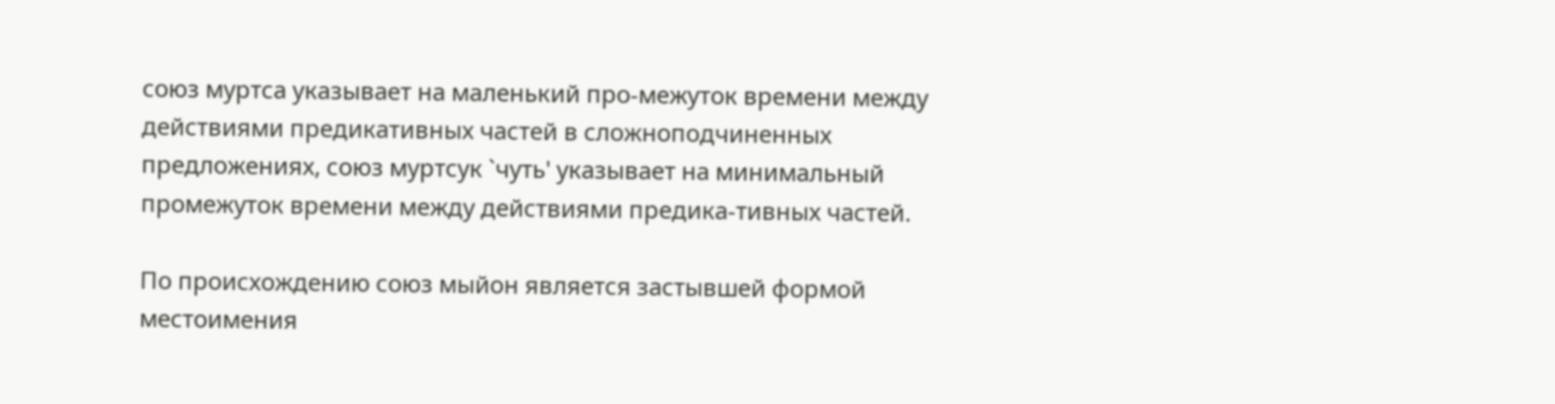союз муртса указывает на маленький про-межуток времени между действиями предикативных частей в сложноподчиненных предложениях, союз муртсук `чуть' указывает на минимальный промежуток времени между действиями предика-тивных частей.

По происхождению союз мыйон является застывшей формой местоимения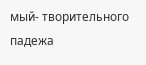мый- творительного падежа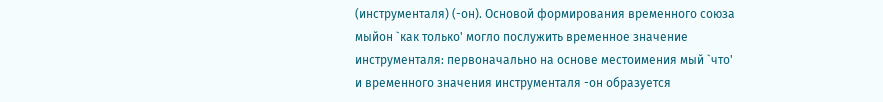(инструменталя) (-он). Основой формирования временного союза мыйон `как только' могло послужить временное значение инструменталя: первоначально на основе местоимения мый `что' и временного значения инструменталя -он образуется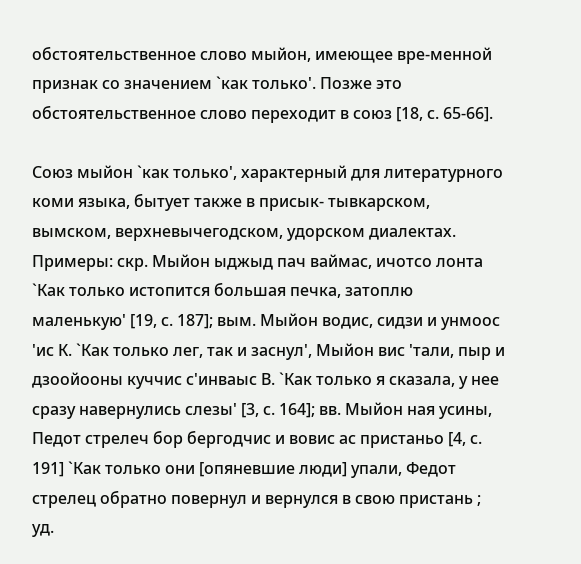обстоятельственное слово мыйон, имеющее вре-менной признак со значением `как только'. Позже это обстоятельственное слово переходит в союз [18, с. 65-66].

Союз мыйон `как только', характерный для литературного коми языка, бытует также в присык- тывкарском, вымском, верхневычегодском, удорском диалектах. Примеры: скр. Мыйон ыджыд пач ваймас, ичотсо лонта `Как только истопится большая печка, затоплю маленькую' [19, с. 187]; вым. Мыйон водис, сидзи и унмоос 'ис К. `Как только лег, так и заснул', Мыйон вис 'тали, пыр и дзоойооны куччис с'инваыс В. `Как только я сказала, у нее сразу навернулись слезы' [3, с. 164]; вв. Мыйон ная усины, Педот стрелеч бор бергодчис и вовис ас пристаньо [4, с. 191] `Как только они [опяневшие люди] упали, Федот стрелец обратно повернул и вернулся в свою пристань ; уд.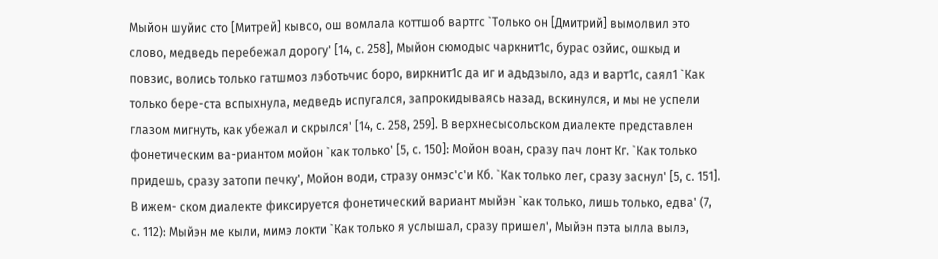Мыйон шуйис сто [Митрей] кывсо, ош вомлала коттшоб вартгс `Только он [Дмитрий] вымолвил это слово, медведь перебежал дорогу' [14, с. 258], Мыйон сюмодыс чаркнит1с, бурас озйис, ошкыд и повзис, волись только гатшмоз лэботьчис боро, виркнит1с да иг и адьдзыло, адз и варт1с, саял1 `Как только бере-ста вспыхнула, медведь испугался, запрокидываясь назад, вскинулся, и мы не успели глазом мигнуть, как убежал и скрылся' [14, с. 258, 259]. В верхнесысольском диалекте представлен фонетическим ва-риантом мойон `как только' [5, с. 150]: Мойон воан, сразу пач лонт Кг. `Как только придешь, сразу затопи печку', Мойон води, стразу онмэс'с'и Кб. `Как только лег, сразу заснул' [5, с. 151]. В ижем- ском диалекте фиксируется фонетический вариант мыйэн `как только, лишь только, едва' (7, с. 112): Мыйэн ме кыли, мимэ локти `Как только я услышал, сразу пришел', Мыйэн пэта ылла вылэ,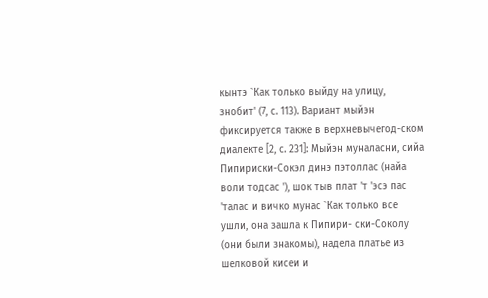кынтэ `Как только выйду на улицу, знобит' (7, с. 113). Вариант мыйэн фиксируется также в верхневычегод-ском диалекте [2, с. 231]: Мыйэн муналасни, сийа Пипириски-Сокэл динэ пэтоллас (найа воли тодсас '), шок тыв плат 'т 'эсэ пас 'талас и вичко мунас `Как только все ушли, она зашла к Пипири- ски-Соколу (они были знакомы), надела платье из шелковой кисеи и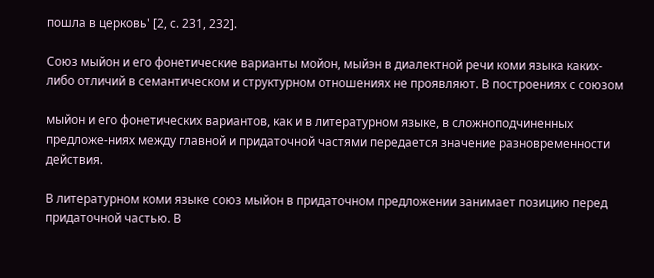пошла в церковь' [2, с. 231, 232].

Союз мыйон и его фонетические варианты мойон, мыйэн в диалектной речи коми языка каких- либо отличий в семантическом и структурном отношениях не проявляют. В построениях с союзом

мыйон и его фонетических вариантов, как и в литературном языке, в сложноподчиненных предложе-ниях между главной и придаточной частями передается значение разновременности действия.

В литературном коми языке союз мыйон в придаточном предложении занимает позицию перед придаточной частью. В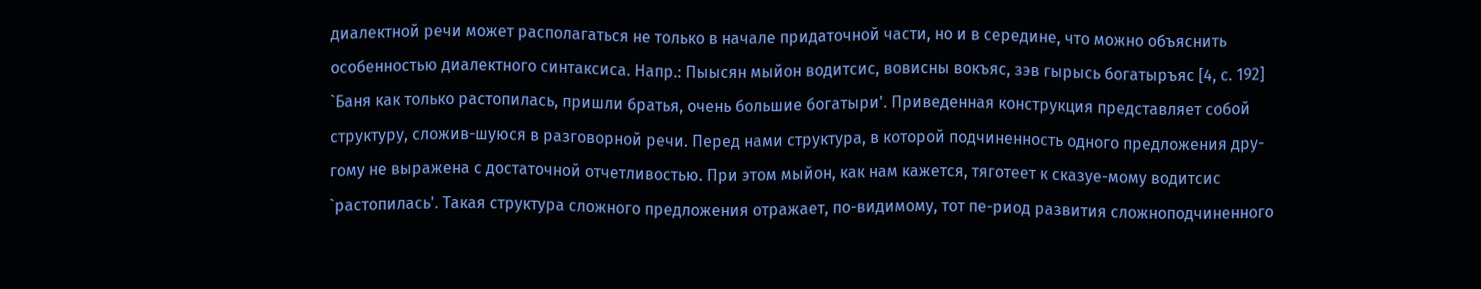диалектной речи может располагаться не только в начале придаточной части, но и в середине, что можно объяснить особенностью диалектного синтаксиса. Напр.: Пыысян мыйон водитсис, вовисны вокъяс, зэв гырысь богатыръяс [4, с. 192] `Баня как только растопилась, пришли братья, очень большие богатыри'. Приведенная конструкция представляет собой структуру, сложив-шуюся в разговорной речи. Перед нами структура, в которой подчиненность одного предложения дру-гому не выражена с достаточной отчетливостью. При этом мыйон, как нам кажется, тяготеет к сказуе-мому водитсис `растопилась'. Такая структура сложного предложения отражает, по-видимому, тот пе-риод развития сложноподчиненного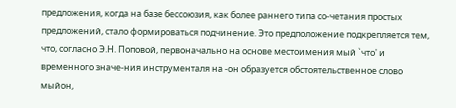предложения, когда на базе бессоюзия, как более раннего типа со-четания простых предложений, стало формироваться подчинение. Это предположение подкрепляется тем, что, согласно Э.Н. Поповой, первоначально на основе местоимения мый `что' и временного значе-ния инструменталя на -он образуется обстоятельственное слово мыйон,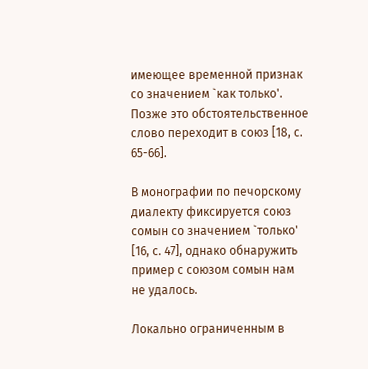имеющее временной признак со значением `как только'. Позже это обстоятельственное слово переходит в союз [18, с. 65-66].

В монографии по печорскому диалекту фиксируется союз сомын со значением `только' [16, с. 47], однако обнаружить пример с союзом сомын нам не удалось.

Локально ограниченным в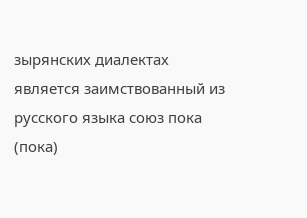зырянских диалектах является заимствованный из русского языка союз пока (пока)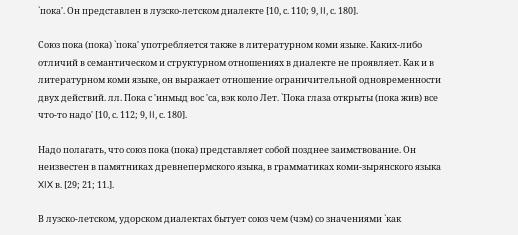`пока'. Он представлен в лузско-летском диалекте [10, с. 110; 9, II, с. 180].

Союз пока (пока) `пока' употребляется также в литературном коми языке. Каких-либо отличий в семантическом и структурном отношениях в диалекте не проявляет. Как и в литературном коми языке, он выражает отношение ограничительной одновременности двух действий. лл. Пока с 'инмыд вос 'са, вэк коло Лет. `Пока глаза открыты (пока жив) все что-то надо' [10, с. 112; 9, II, с. 180].

Надо полагать, что союз пока (пока) представляет собой позднее заимствование. Он неизвестен в памятниках древнепермского языка, в грамматиках коми-зырянского языка XIX в. [29; 21; 11.].

В лузско-летском, удорском диалектах бытует союз чем (чэм) со значениями `как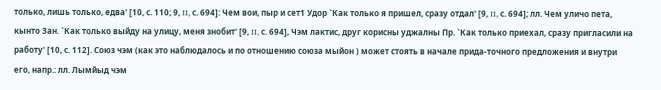только, лишь только, едва' [10, с. 110; 9, II, с. 694]: Чем вои, пыр и сет1 Удор `Как только я пришел, сразу отдал' [9, II, с. 694]; лл. Чем уличо пета, кынто Зан. `Как только выйду на улицу, меня знобит' [9, II, с. 694], Чэм лактис, друг корисны уджалны Пр. `Как только приехал, сразу пригласили на работу' [10, с. 112]. Союз чэм (как это наблюдалось и по отношению союза мыйон ) может стоять в начале прида-точного предложения и внутри его, напр.: лл. Лымйыд чэм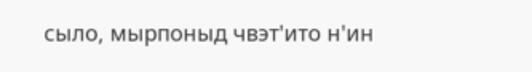сыло, мырпоныд чвэт'ито н'ин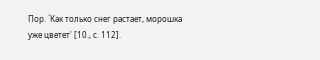Пор. `Как только снег растает, морошка уже цветет' [10., с. 112].